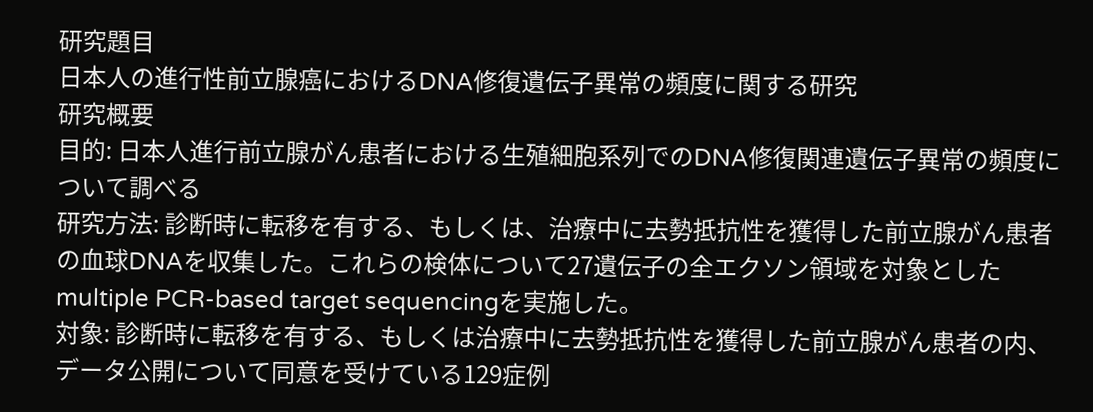研究題目
日本人の進行性前立腺癌におけるDNA修復遺伝子異常の頻度に関する研究
研究概要
目的: 日本人進行前立腺がん患者における生殖細胞系列でのDNA修復関連遺伝子異常の頻度について調べる
研究方法: 診断時に転移を有する、もしくは、治療中に去勢抵抗性を獲得した前立腺がん患者の血球DNAを収集した。これらの検体について27遺伝子の全エクソン領域を対象としたmultiple PCR-based target sequencingを実施した。
対象: 診断時に転移を有する、もしくは治療中に去勢抵抗性を獲得した前立腺がん患者の内、データ公開について同意を受けている129症例